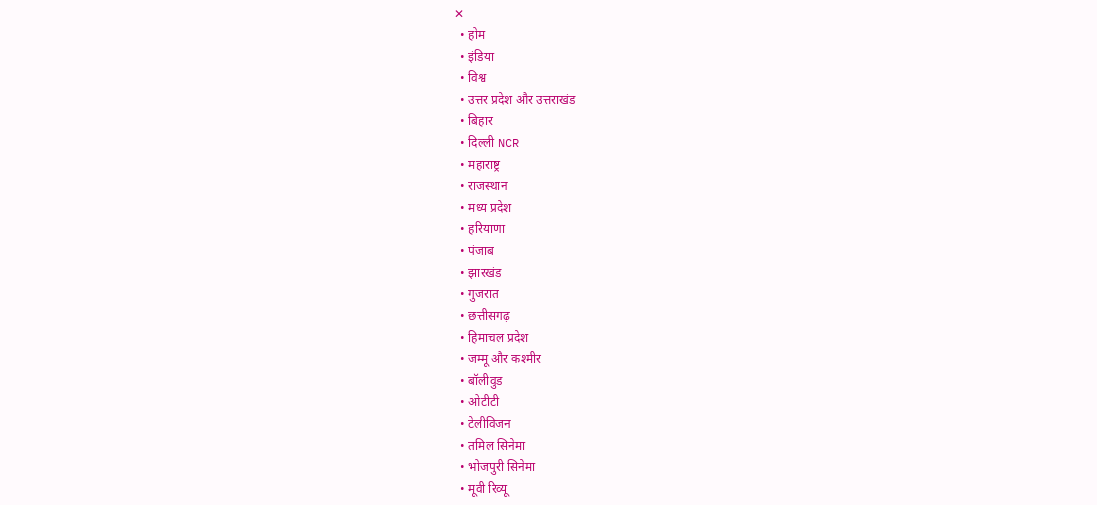✕
  • होम
  • इंडिया
  • विश्व
  • उत्तर प्रदेश और उत्तराखंड
  • बिहार
  • दिल्ली NCR
  • महाराष्ट्र
  • राजस्थान
  • मध्य प्रदेश
  • हरियाणा
  • पंजाब
  • झारखंड
  • गुजरात
  • छत्तीसगढ़
  • हिमाचल प्रदेश
  • जम्मू और कश्मीर
  • बॉलीवुड
  • ओटीटी
  • टेलीविजन
  • तमिल सिनेमा
  • भोजपुरी सिनेमा
  • मूवी रिव्यू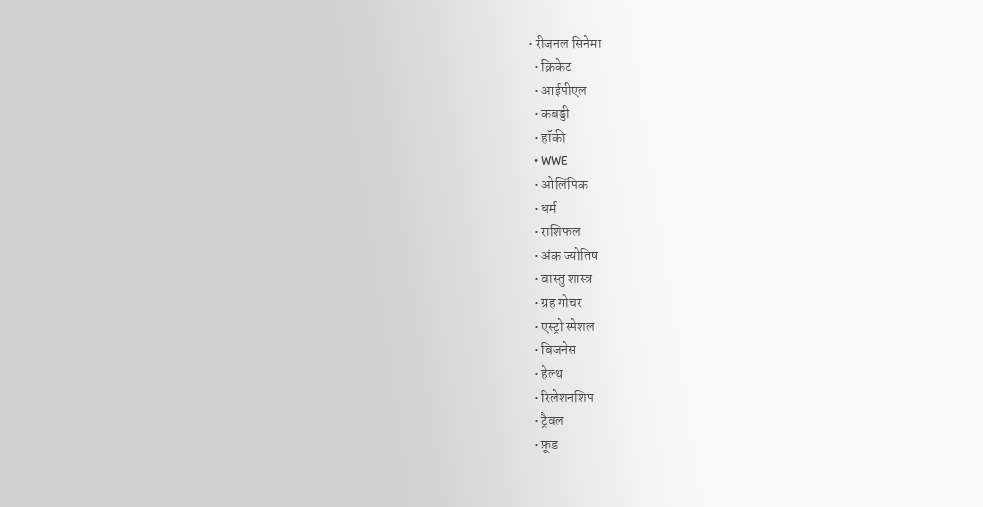• रीजनल सिनेमा
  • क्रिकेट
  • आईपीएल
  • कबड्डी
  • हॉकी
  • WWE
  • ओलिंपिक
  • धर्म
  • राशिफल
  • अंक ज्योतिष
  • वास्तु शास्त्र
  • ग्रह गोचर
  • एस्ट्रो स्पेशल
  • बिजनेस
  • हेल्थ
  • रिलेशनशिप
  • ट्रैवल
  • फ़ूड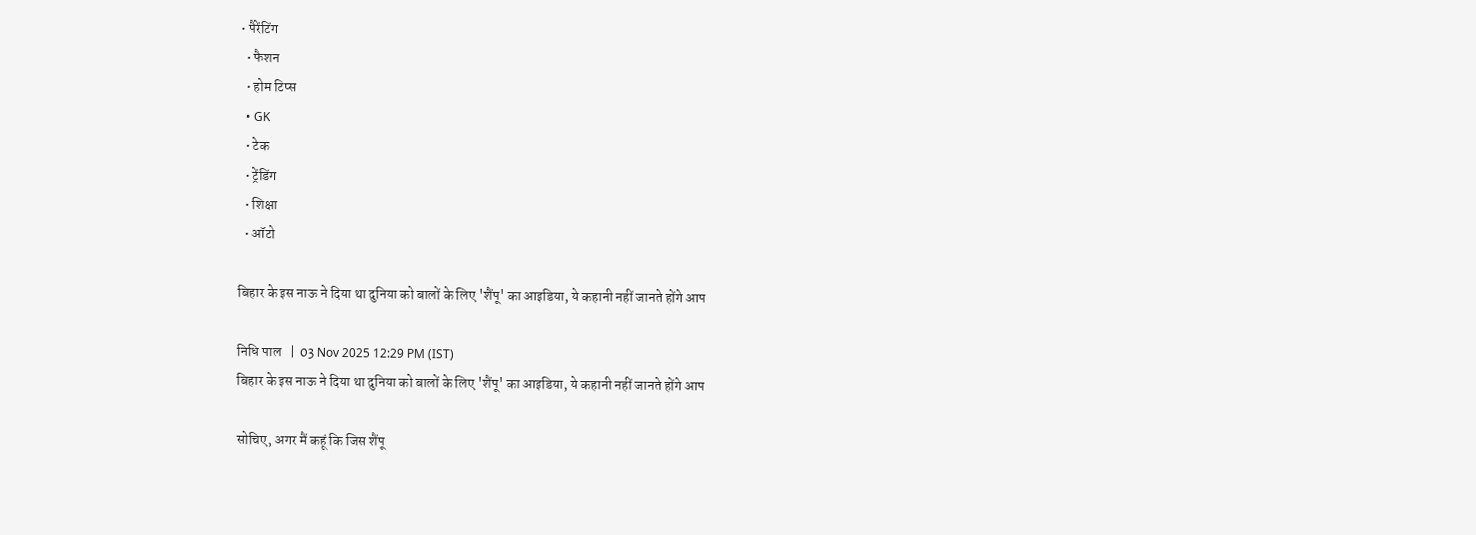• पैरेंटिंग
  • फैशन
  • होम टिप्स
  • GK
  • टेक
  • ट्रेंडिंग
  • शिक्षा
  • ऑटो

बिहार के इस नाऊ ने दिया था दुनिया को बालों के लिए 'शैंपू' का आइडिया, ये कहानी नहीं जानते होंगे आप

निधि पाल   |  03 Nov 2025 12:29 PM (IST)
बिहार के इस नाऊ ने दिया था दुनिया को बालों के लिए 'शैंपू' का आइडिया, ये कहानी नहीं जानते होंगे आप

सोचिए, अगर मैं कहूं कि जिस शैंपू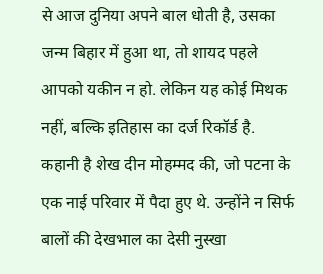से आज दुनिया अपने बाल धोती है, उसका जन्म बिहार में हुआ था, तो शायद पहले आपको यकीन न हो. लेकिन यह कोई मिथक नहीं, बल्कि इतिहास का दर्ज रिकॉर्ड है. कहानी है शेख दीन मोहम्मद की, जो पटना के एक नाई परिवार में पैदा हुए थे. उन्होंने न सिर्फ बालों की देखभाल का देसी नुस्खा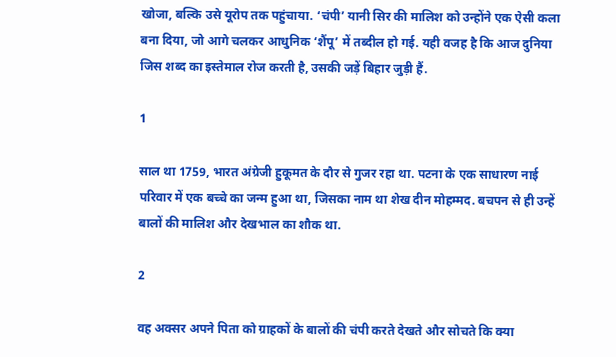खोजा, बल्कि उसे यूरोप तक पहुंचाया. ‘चंपी’ यानी सिर की मालिश को उन्होंने एक ऐसी कला बना दिया, जो आगे चलकर आधुनिक ‘शैंपू’ में तब्दील हो गई. यही वजह है कि आज दुनिया जिस शब्द का इस्तेमाल रोज करती है, उसकी जड़ें बिहार जुड़ी हैं.

1

साल था 1759, भारत अंग्रेजी हुकूमत के दौर से गुजर रहा था. पटना के एक साधारण नाई परिवार में एक बच्चे का जन्म हुआ था, जिसका नाम था शेख दीन मोहम्मद. बचपन से ही उन्हें बालों की मालिश और देखभाल का शौक था.

2

वह अक्सर अपने पिता को ग्राहकों के बालों की चंपी करते देखते और सोचते कि क्या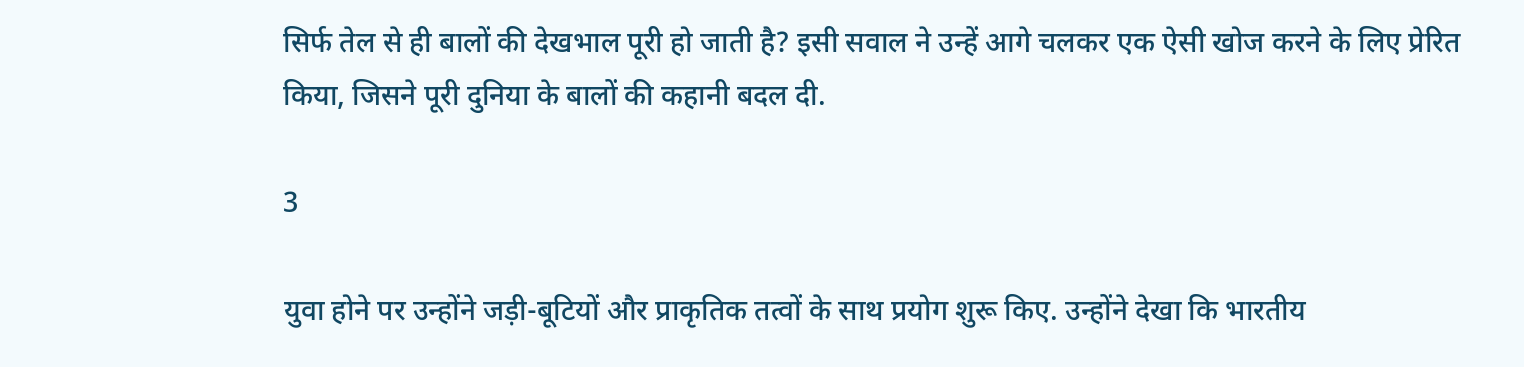सिर्फ तेल से ही बालों की देखभाल पूरी हो जाती है? इसी सवाल ने उन्हें आगे चलकर एक ऐसी खोज करने के लिए प्रेरित किया, जिसने पूरी दुनिया के बालों की कहानी बदल दी.

3

युवा होने पर उन्होंने जड़ी-बूटियों और प्राकृतिक तत्वों के साथ प्रयोग शुरू किए. उन्होंने देखा कि भारतीय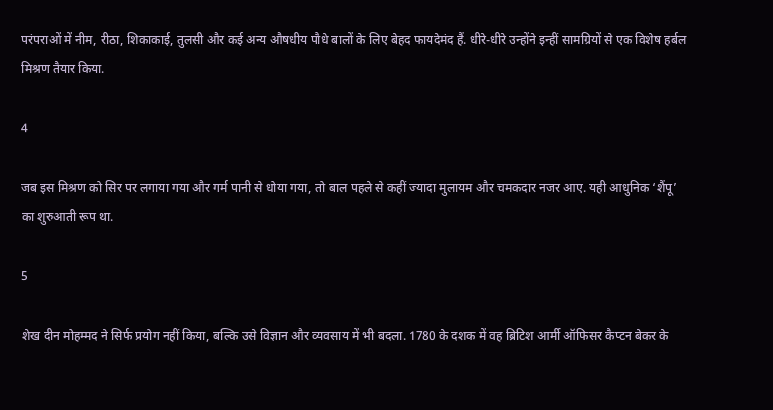परंपराओं में नीम, रीठा, शिकाकाई, तुलसी और कई अन्य औषधीय पौधे बालों के लिए बेहद फायदेमंद हैं. धीरे-धीरे उन्होंने इन्हीं सामग्रियों से एक विशेष हर्बल मिश्रण तैयार किया.

4

जब इस मिश्रण को सिर पर लगाया गया और गर्म पानी से धोया गया, तो बाल पहले से कहीं ज्यादा मुलायम और चमकदार नजर आए. यही आधुनिक ‘शैंपू’ का शुरुआती रूप था.

5

शेख दीन मोहम्मद ने सिर्फ प्रयोग नहीं किया, बल्कि उसे विज्ञान और व्यवसाय में भी बदला. 1780 के दशक में वह ब्रिटिश आर्मी ऑफिसर कैप्टन बेकर के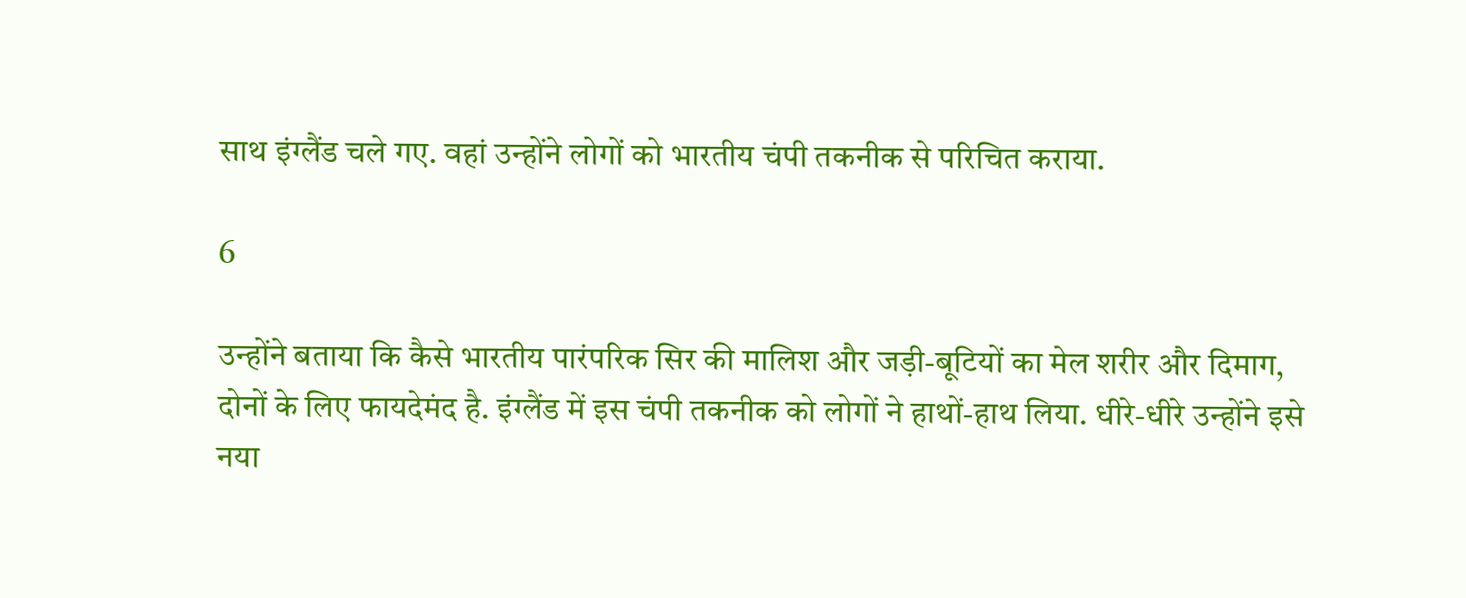साथ इंग्लैंड चले गए. वहां उन्होंने लोगों को भारतीय चंपी तकनीक से परिचित कराया.

6

उन्होंने बताया कि कैसे भारतीय पारंपरिक सिर की मालिश और जड़ी-बूटियों का मेल शरीर और दिमाग, दोनों के लिए फायदेमंद है. इंग्लैंड में इस चंपी तकनीक को लोगों ने हाथों-हाथ लिया. धीरे-धीरे उन्होंने इसे नया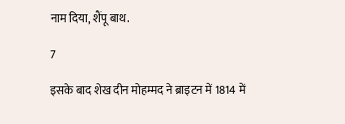नाम दिया, शैंपू बाथ.

7

इसके बाद शेख दीन मोहम्मद ने ब्राइटन में 1814 में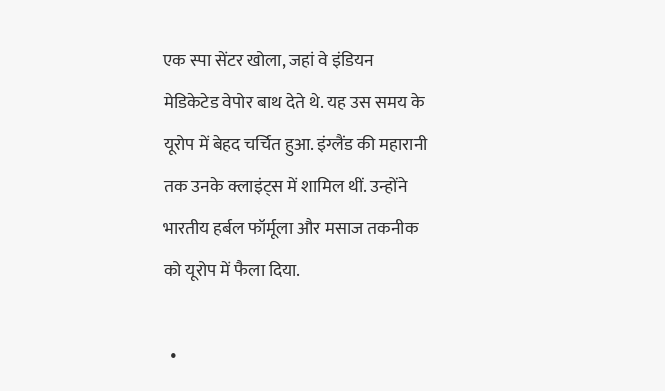एक स्पा सेंटर खोला, जहां वे इंडियन मेडिकेटेड वेपोर बाथ देते थे. यह उस समय के यूरोप में बेहद चर्चित हुआ. इंग्लैंड की महारानी तक उनके क्लाइंट्स में शामिल थीं. उन्होंने भारतीय हर्बल फॉर्मूला और मसाज तकनीक को यूरोप में फैला दिया.

  •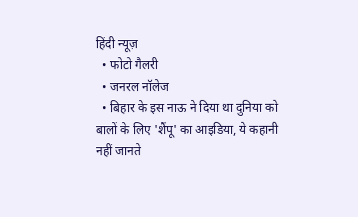हिंदी न्यूज़
  • फोटो गैलरी
  • जनरल नॉलेज
  • बिहार के इस नाऊ ने दिया था दुनिया को बालों के लिए 'शैंपू' का आइडिया, ये कहानी नहीं जानते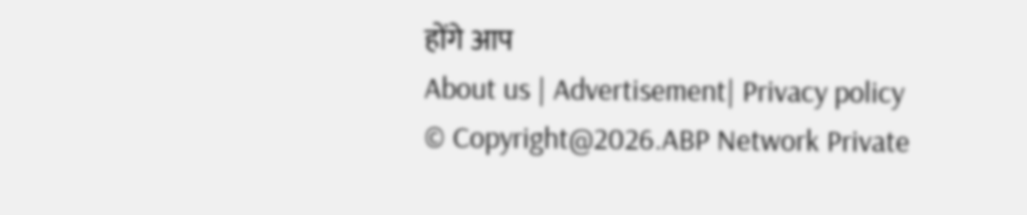होंगे आप
About us | Advertisement| Privacy policy
© Copyright@2026.ABP Network Private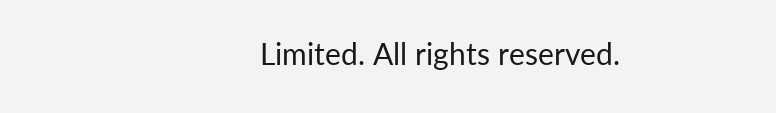Limited. All rights reserved.